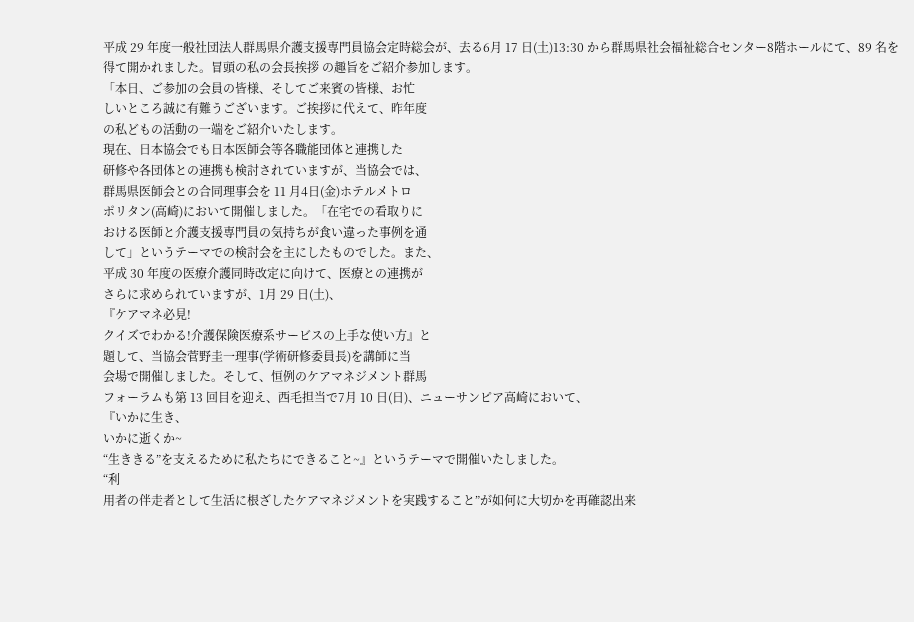平成 29 年度一般社団法人群馬県介護支援専門員協会定時総会が、去る6月 17 日(土)13:30 から群馬県社会福祉総合センター8階ホールにて、89 名を得て開かれました。冒頭の私の会長挨拶 の趣旨をご紹介参加します。
「本日、ご参加の会員の皆様、そしてご来賓の皆様、お忙
しいところ誠に有難うございます。ご挨拶に代えて、昨年度
の私どもの活動の一端をご紹介いたします。
現在、日本協会でも日本医師会等各職能団体と連携した
研修や各団体との連携も検討されていますが、当協会では、
群馬県医師会との合同理事会を 11 月4日(金)ホテルメトロ
ポリタン(高崎)において開催しました。「在宅での看取りに
おける医師と介護支援専門員の気持ちが食い違った事例を通
して」というテーマでの検討会を主にしたものでした。また、
平成 30 年度の医療介護同時改定に向けて、医療との連携が
さらに求められていますが、1月 29 日(土)、
『ケアマネ必見!
クイズでわかる!介護保険医療系サービスの上手な使い方』と
題して、当協会菅野圭一理事(学術研修委員長)を講師に当
会場で開催しました。そして、恒例のケアマネジメント群馬
フォーラムも第 13 回目を迎え、西毛担当で7月 10 日(日)、ニューサンピア高崎において、
『いかに生き、
いかに逝くか~
“生ききる”を支えるために私たちにできること~』というテーマで開催いたしました。
“利
用者の伴走者として生活に根ざしたケアマネジメントを実践すること”が如何に大切かを再確認出来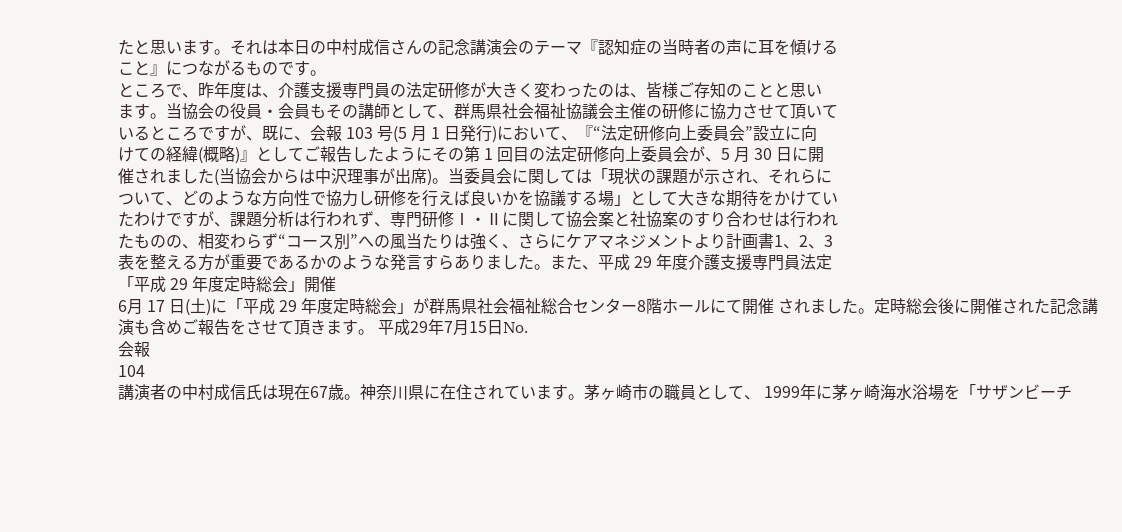たと思います。それは本日の中村成信さんの記念講演会のテーマ『認知症の当時者の声に耳を傾ける
こと』につながるものです。
ところで、昨年度は、介護支援専門員の法定研修が大きく変わったのは、皆様ご存知のことと思い
ます。当協会の役員・会員もその講師として、群馬県社会福祉協議会主催の研修に協力させて頂いて
いるところですが、既に、会報 103 号(5 月 1 日発行)において、『“法定研修向上委員会”設立に向
けての経緯(概略)』としてご報告したようにその第 1 回目の法定研修向上委員会が、5 月 30 日に開
催されました(当協会からは中沢理事が出席)。当委員会に関しては「現状の課題が示され、それらに
ついて、どのような方向性で協力し研修を行えば良いかを協議する場」として大きな期待をかけてい
たわけですが、課題分析は行われず、専門研修Ⅰ・Ⅱに関して協会案と社協案のすり合わせは行われ
たものの、相変わらず“コース別”への風当たりは強く、さらにケアマネジメントより計画書1、2、3
表を整える方が重要であるかのような発言すらありました。また、平成 29 年度介護支援専門員法定
「平成 29 年度定時総会」開催
6月 17 日(土)に「平成 29 年度定時総会」が群馬県社会福祉総合センター8階ホールにて開催 されました。定時総会後に開催された記念講演も含めご報告をさせて頂きます。 平成29年7月15日No.
会報
104
講演者の中村成信氏は現在67歳。神奈川県に在住されています。茅ヶ崎市の職員として、 1999年に茅ヶ崎海水浴場を「サザンビーチ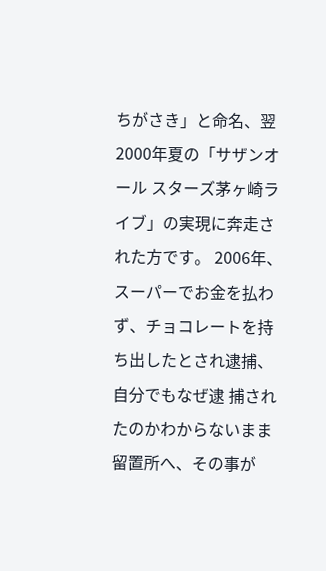ちがさき」と命名、翌2000年夏の「サザンオール スターズ茅ヶ崎ライブ」の実現に奔走された方です。 2006年、スーパーでお金を払わず、チョコレートを持ち出したとされ逮捕、自分でもなぜ逮 捕されたのかわからないまま留置所へ、その事が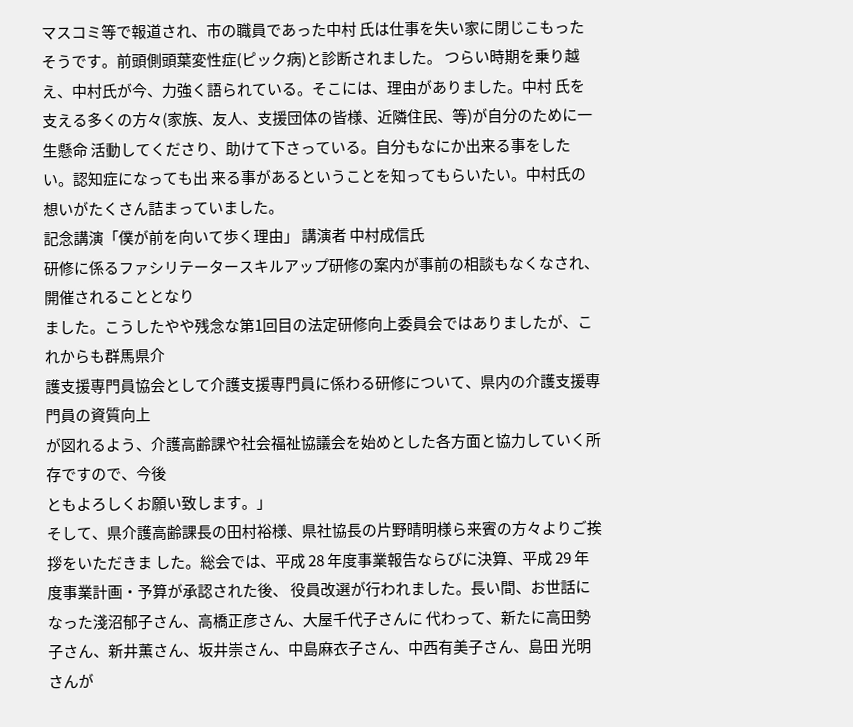マスコミ等で報道され、市の職員であった中村 氏は仕事を失い家に閉じこもったそうです。前頭側頭葉変性症(ピック病)と診断されました。 つらい時期を乗り越え、中村氏が今、力強く語られている。そこには、理由がありました。中村 氏を支える多くの方々(家族、友人、支援団体の皆様、近隣住民、等)が自分のために一生懸命 活動してくださり、助けて下さっている。自分もなにか出来る事をしたい。認知症になっても出 来る事があるということを知ってもらいたい。中村氏の想いがたくさん詰まっていました。
記念講演「僕が前を向いて歩く理由」 講演者 中村成信氏
研修に係るファシリテータースキルアップ研修の案内が事前の相談もなくなされ、開催されることとなり
ました。こうしたやや残念な第1回目の法定研修向上委員会ではありましたが、これからも群馬県介
護支援専門員協会として介護支援専門員に係わる研修について、県内の介護支援専門員の資質向上
が図れるよう、介護高齢課や社会福祉協議会を始めとした各方面と協力していく所存ですので、今後
ともよろしくお願い致します。」
そして、県介護高齢課長の田村裕様、県社協長の片野晴明様ら来賓の方々よりご挨拶をいただきま した。総会では、平成 28 年度事業報告ならびに決算、平成 29 年度事業計画・予算が承認された後、 役員改選が行われました。長い間、お世話になった淺沼郁子さん、高橋正彦さん、大屋千代子さんに 代わって、新たに高田勢子さん、新井薫さん、坂井崇さん、中島麻衣子さん、中西有美子さん、島田 光明さんが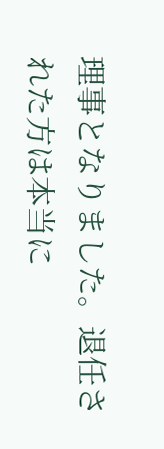理事となりました。退任された方は本当に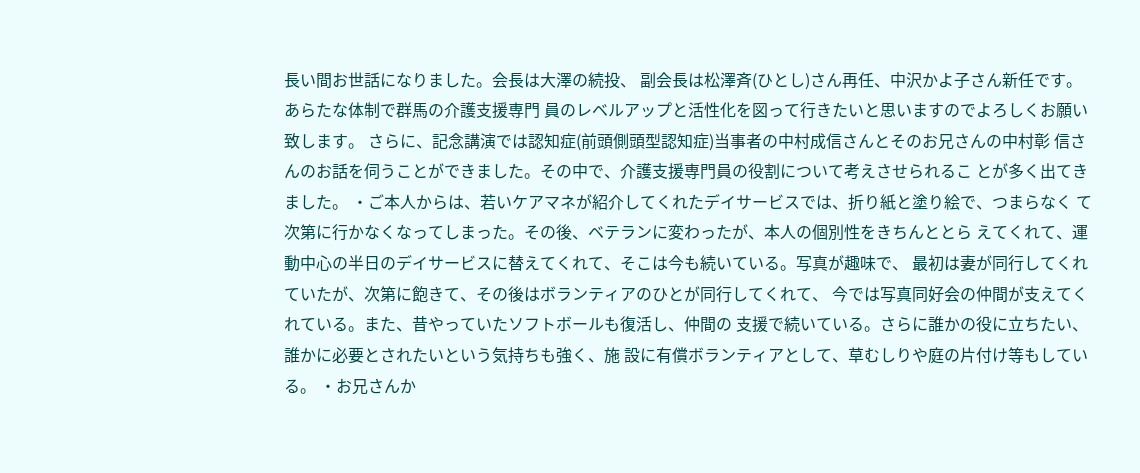長い間お世話になりました。会長は大澤の続投、 副会長は松澤斉(ひとし)さん再任、中沢かよ子さん新任です。あらたな体制で群馬の介護支援専門 員のレベルアップと活性化を図って行きたいと思いますのでよろしくお願い致します。 さらに、記念講演では認知症(前頭側頭型認知症)当事者の中村成信さんとそのお兄さんの中村彰 信さんのお話を伺うことができました。その中で、介護支援専門員の役割について考えさせられるこ とが多く出てきました。 ・ご本人からは、若いケアマネが紹介してくれたデイサービスでは、折り紙と塗り絵で、つまらなく て次第に行かなくなってしまった。その後、ベテランに変わったが、本人の個別性をきちんととら えてくれて、運動中心の半日のデイサービスに替えてくれて、そこは今も続いている。写真が趣味で、 最初は妻が同行してくれていたが、次第に飽きて、その後はボランティアのひとが同行してくれて、 今では写真同好会の仲間が支えてくれている。また、昔やっていたソフトボールも復活し、仲間の 支援で続いている。さらに誰かの役に立ちたい、誰かに必要とされたいという気持ちも強く、施 設に有償ボランティアとして、草むしりや庭の片付け等もしている。 ・お兄さんか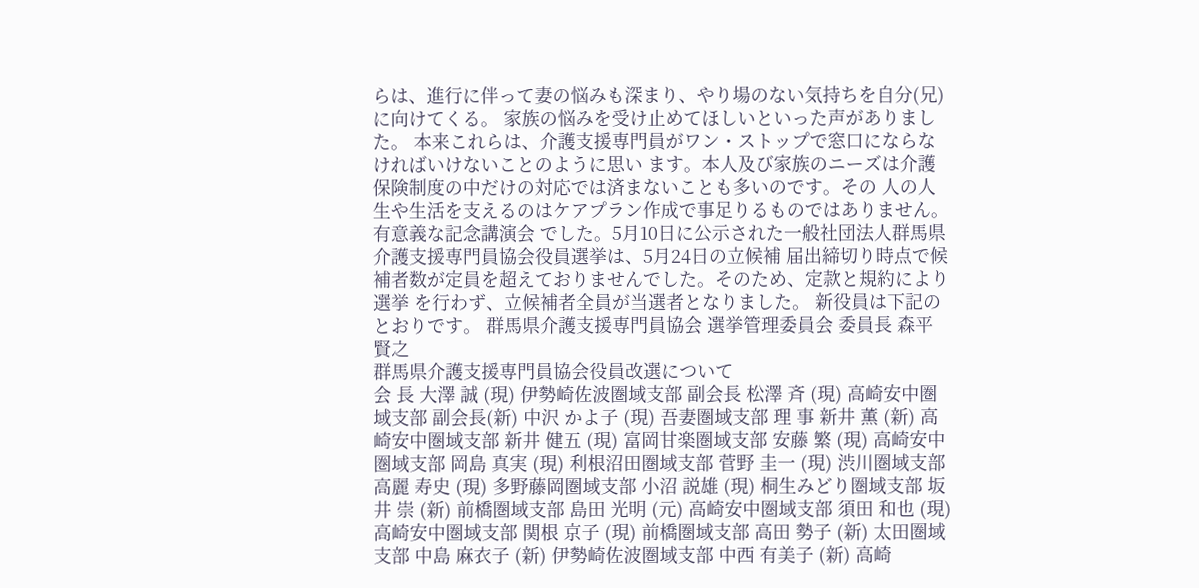らは、進行に伴って妻の悩みも深まり、やり場のない気持ちを自分(兄)に向けてくる。 家族の悩みを受け止めてほしいといった声がありました。 本来これらは、介護支援専門員がワン・ストップで窓口にならなければいけないことのように思い ます。本人及び家族のニーズは介護保険制度の中だけの対応では済まないことも多いのです。その 人の人生や生活を支えるのはケアプラン作成で事足りるものではありません。有意義な記念講演会 でした。5月10日に公示された一般社団法人群馬県介護支援専門員協会役員選挙は、5月24日の立候補 届出締切り時点で候補者数が定員を超えておりませんでした。そのため、定款と規約により選挙 を行わず、立候補者全員が当選者となりました。 新役員は下記のとおりです。 群馬県介護支援専門員協会 選挙管理委員会 委員長 森平 賢之
群馬県介護支援専門員協会役員改選について
会 長 大澤 誠 (現) 伊勢崎佐波圏域支部 副会長 松澤 斉 (現) 高崎安中圏域支部 副会長(新) 中沢 かよ子 (現) 吾妻圏域支部 理 事 新井 薫 (新) 高崎安中圏域支部 新井 健五 (現) 富岡甘楽圏域支部 安藤 繁 (現) 高崎安中圏域支部 岡島 真実 (現) 利根沼田圏域支部 菅野 圭一 (現) 渋川圏域支部 高麗 寿史 (現) 多野藤岡圏域支部 小沼 説雄 (現) 桐生みどり圏域支部 坂井 崇 (新) 前橋圏域支部 島田 光明 (元) 高崎安中圏域支部 須田 和也 (現) 高崎安中圏域支部 関根 京子 (現) 前橋圏域支部 高田 勢子 (新) 太田圏域支部 中島 麻衣子 (新) 伊勢崎佐波圏域支部 中西 有美子 (新) 高崎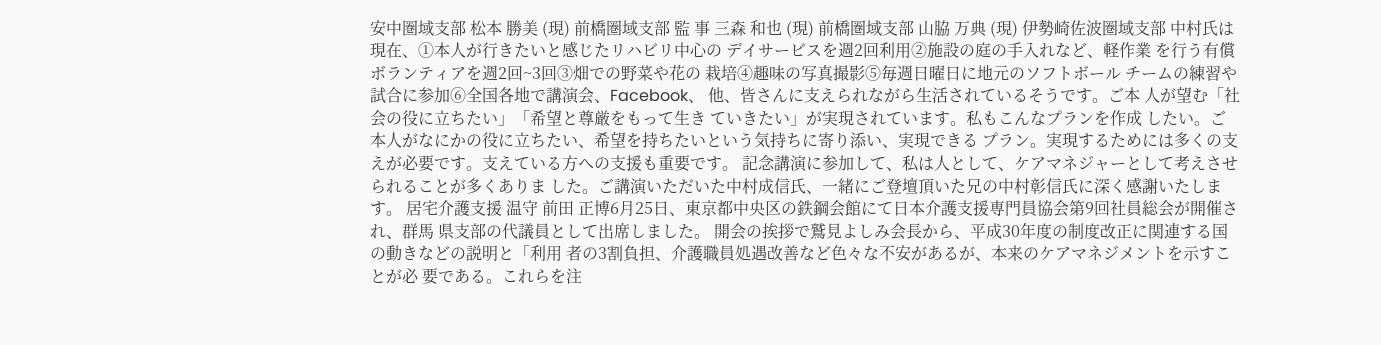安中圏域支部 松本 勝美 (現) 前橋圏域支部 監 事 三森 和也 (現) 前橋圏域支部 山脇 万典 (現) 伊勢崎佐波圏域支部 中村氏は現在、①本人が行きたいと感じたリハビリ中心の デイサービスを週2回利用②施設の庭の手入れなど、軽作業 を行う有償ボランティアを週2回~3回③畑での野菜や花の 栽培④趣味の写真撮影⑤毎週日曜日に地元のソフトボール チームの練習や試合に参加⑥全国各地で講演会、Facebook、 他、皆さんに支えられながら生活されているそうです。ご本 人が望む「社会の役に立ちたい」「希望と尊厳をもって生き ていきたい」が実現されています。私もこんなプランを作成 したい。ご本人がなにかの役に立ちたい、希望を持ちたいという気持ちに寄り添い、実現できる プラン。実現するためには多くの支えが必要です。支えている方への支援も重要です。 記念講演に参加して、私は人として、ケアマネジャーとして考えさせられることが多くありま した。ご講演いただいた中村成信氏、一緒にご登壇頂いた兄の中村彰信氏に深く感謝いたします。 居宅介護支援 温守 前田 正博6月25日、東京都中央区の鉄鋼会館にて日本介護支援専門員協会第9回社員総会が開催され、群馬 県支部の代議員として出席しました。 開会の挨拶で鷲見よしみ会長から、平成30年度の制度改正に関連する国の動きなどの説明と「利用 者の3割負担、介護職員処遇改善など色々な不安があるが、本来のケアマネジメントを示すことが必 要である。これらを注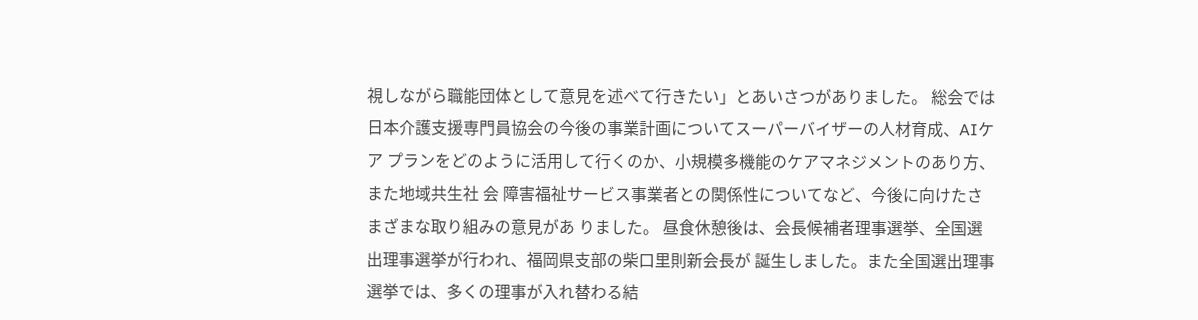視しながら職能団体として意見を述べて行きたい」とあいさつがありました。 総会では日本介護支援専門員協会の今後の事業計画についてスーパーバイザーの人材育成、AIケア プランをどのように活用して行くのか、小規模多機能のケアマネジメントのあり方、また地域共生社 会 障害福祉サービス事業者との関係性についてなど、今後に向けたさまざまな取り組みの意見があ りました。 昼食休憩後は、会長候補者理事選挙、全国選出理事選挙が行われ、福岡県支部の柴口里則新会長が 誕生しました。また全国選出理事選挙では、多くの理事が入れ替わる結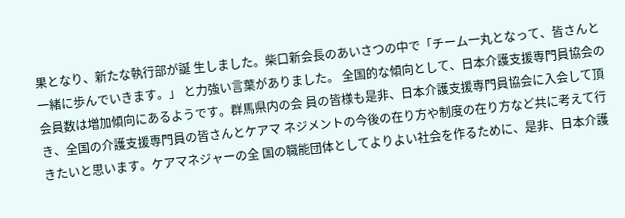果となり、新たな執行部が誕 生しました。柴口新会長のあいさつの中で「チーム一丸となって、皆さんと一緒に歩んでいきます。」 と力強い言葉がありました。 全国的な傾向として、日本介護支援専門員協会の会員数は増加傾向にあるようです。群馬県内の会 員の皆様も是非、日本介護支援専門員協会に入会して頂き、全国の介護支援専門員の皆さんとケアマ ネジメントの今後の在り方や制度の在り方など共に考えて行きたいと思います。ケアマネジャーの全 国の職能団体としてよりよい社会を作るために、是非、日本介護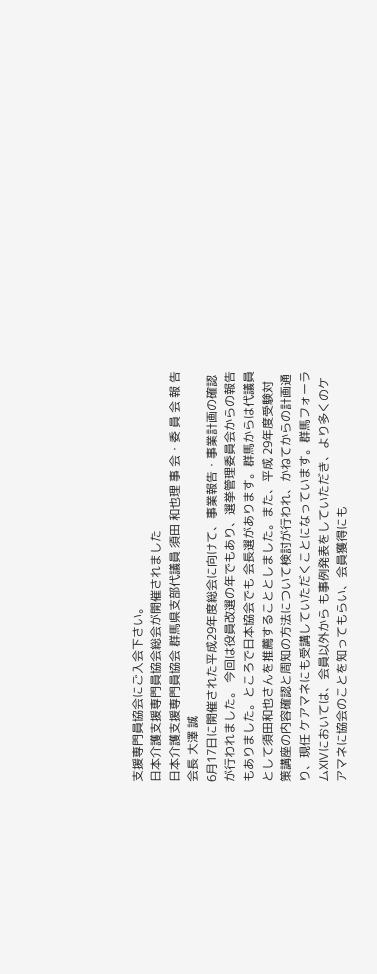支援専門員協会にご入会下さい。
日本介護支援専門員協会総会が開催されました
日本介護支援専門員協会 群馬県支部代議員 須田 和也理 事 会・委 員 会 報 告
会長 大澤 誠
6月17日に開催された平成29年度総会に向けて、事業報告・事業計画の確認が行われました。 今回は役員改選の年でもあり、選挙管理委員会からの報告もありました。ところで日本協会でも 会長選があります。群馬からは代議員として須田和也さんを推薦することとしました。また、平成 29年度受験対策講座の内容確認と周知の方法について検討が行われ、かねてからの計画通り、現任 ケアマネにも受講していただくことになっています。群馬フォーラムⅩⅣにおいては、会員以外から も事例発表をしていただき、より多くのケアマネに協会のことを知ってもらい、会員獲得にも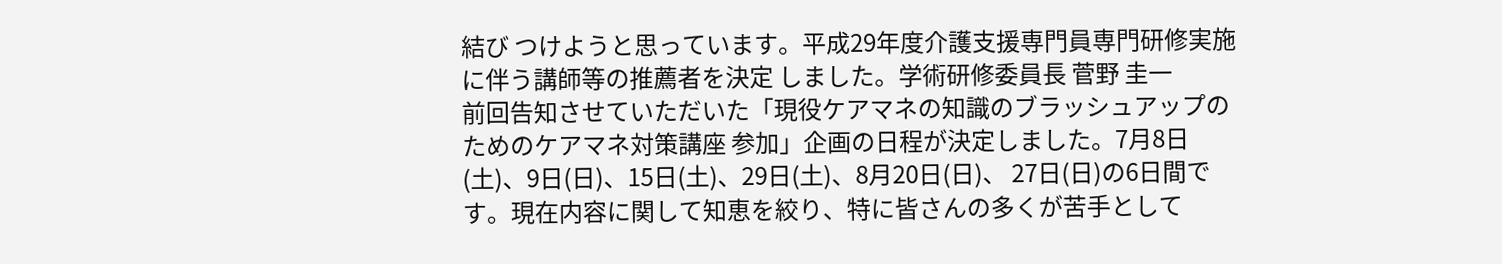結び つけようと思っています。平成29年度介護支援専門員専門研修実施に伴う講師等の推薦者を決定 しました。学術研修委員長 菅野 圭一
前回告知させていただいた「現役ケアマネの知識のブラッシュアップのためのケアマネ対策講座 参加」企画の日程が決定しました。7月8日(土)、9日(日)、15日(土)、29日(土)、8月20日(日)、 27日(日)の6日間です。現在内容に関して知恵を絞り、特に皆さんの多くが苦手として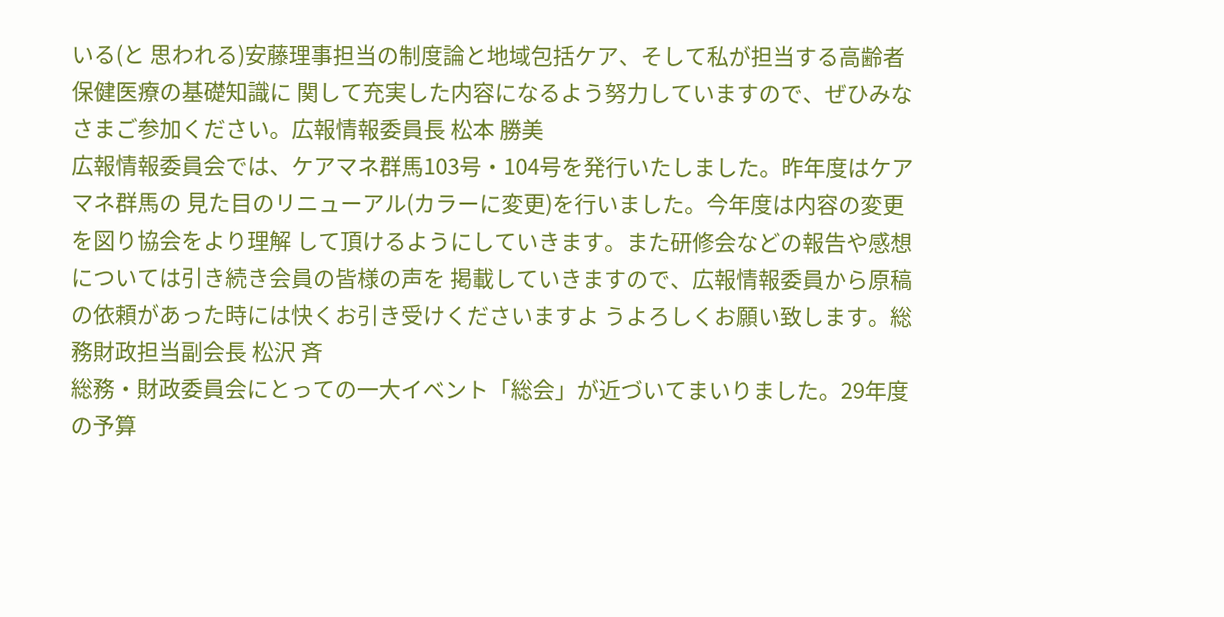いる(と 思われる)安藤理事担当の制度論と地域包括ケア、そして私が担当する高齢者保健医療の基礎知識に 関して充実した内容になるよう努力していますので、ぜひみなさまご参加ください。広報情報委員長 松本 勝美
広報情報委員会では、ケアマネ群馬103号・104号を発行いたしました。昨年度はケアマネ群馬の 見た目のリニューアル(カラーに変更)を行いました。今年度は内容の変更を図り協会をより理解 して頂けるようにしていきます。また研修会などの報告や感想については引き続き会員の皆様の声を 掲載していきますので、広報情報委員から原稿の依頼があった時には快くお引き受けくださいますよ うよろしくお願い致します。総務財政担当副会長 松沢 斉
総務・財政委員会にとっての一大イベント「総会」が近づいてまいりました。29年度の予算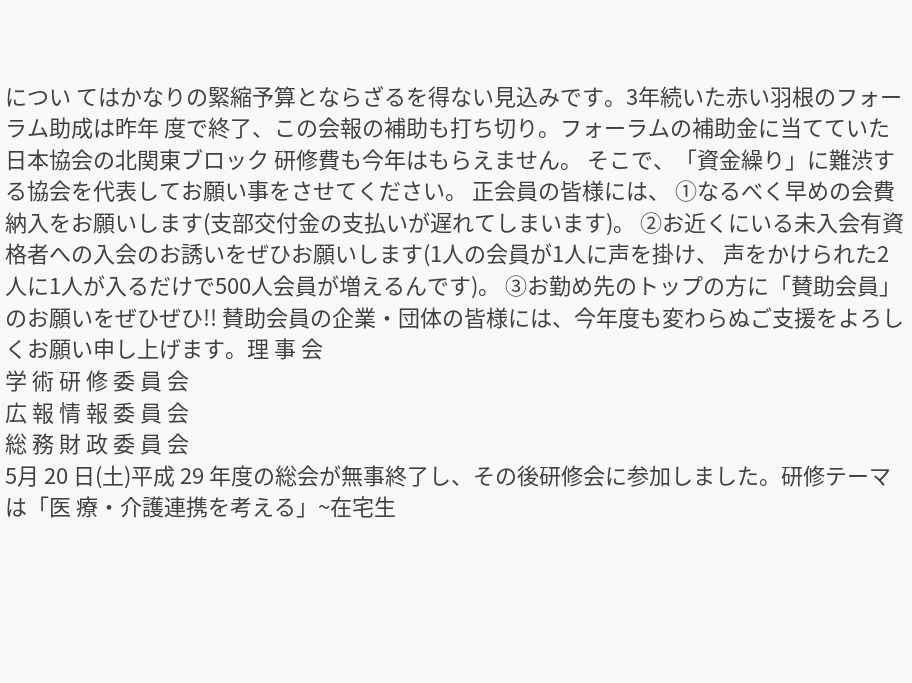につい てはかなりの緊縮予算とならざるを得ない見込みです。3年続いた赤い羽根のフォーラム助成は昨年 度で終了、この会報の補助も打ち切り。フォーラムの補助金に当てていた日本協会の北関東ブロック 研修費も今年はもらえません。 そこで、「資金繰り」に難渋する協会を代表してお願い事をさせてください。 正会員の皆様には、 ①なるべく早めの会費納入をお願いします(支部交付金の支払いが遅れてしまいます)。 ②お近くにいる未入会有資格者への入会のお誘いをぜひお願いします(1人の会員が1人に声を掛け、 声をかけられた2人に1人が入るだけで500人会員が増えるんです)。 ③お勤め先のトップの方に「賛助会員」のお願いをぜひぜひ!! 賛助会員の企業・団体の皆様には、今年度も変わらぬご支援をよろしくお願い申し上げます。理 事 会
学 術 研 修 委 員 会
広 報 情 報 委 員 会
総 務 財 政 委 員 会
5月 20 日(土)平成 29 年度の総会が無事終了し、その後研修会に参加しました。研修テーマは「医 療・介護連携を考える」~在宅生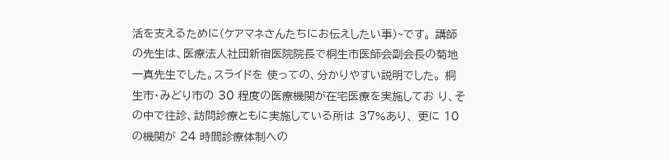活を支えるために(ケアマネさんたちにお伝えしたい事)~です。 講師の先生は、医療法人社団新宿医院院長で桐生市医師会副会長の菊地一真先生でした。スライドを 使っての、分かりやすい説明でした。 桐生市・みどり市の 30 程度の医療機関が在宅医療を実施してお り、その中で往診、訪問診療ともに実施している所は 37%あり、 更に 10 の機関が 24 時間診療体制への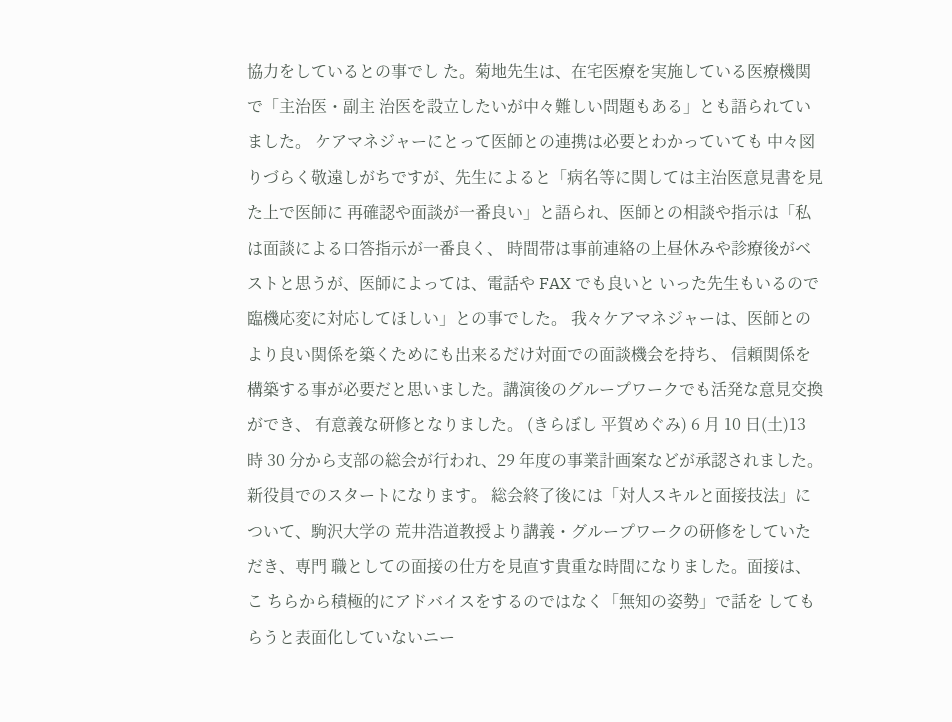協力をしているとの事でし た。菊地先生は、在宅医療を実施している医療機関で「主治医・副主 治医を設立したいが中々難しい問題もある」とも語られていました。 ケアマネジャーにとって医師との連携は必要とわかっていても 中々図りづらく敬遠しがちですが、先生によると「病名等に関しては主治医意見書を見た上で医師に 再確認や面談が一番良い」と語られ、医師との相談や指示は「私は面談による口答指示が一番良く、 時間帯は事前連絡の上昼休みや診療後がベストと思うが、医師によっては、電話や FAX でも良いと いった先生もいるので臨機応変に対応してほしい」との事でした。 我々ケアマネジャーは、医師とのより良い関係を築くためにも出来るだけ対面での面談機会を持ち、 信頼関係を構築する事が必要だと思いました。講演後のグループワークでも活発な意見交換ができ、 有意義な研修となりました。 (きらぼし 平賀めぐみ) 6 月 10 日(土)13 時 30 分から支部の総会が行われ、29 年度の事業計画案などが承認されました。 新役員でのスタートになります。 総会終了後には「対人スキルと面接技法」について、駒沢大学の 荒井浩道教授より講義・グループワークの研修をしていただき、専門 職としての面接の仕方を見直す貴重な時間になりました。面接は、こ ちらから積極的にアドバイスをするのではなく「無知の姿勢」で話を してもらうと表面化していないニー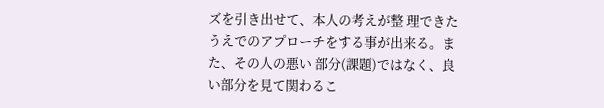ズを引き出せて、本人の考えが整 理できたうえでのアプローチをする事が出来る。また、その人の悪い 部分(課題)ではなく、良い部分を見て関わるこ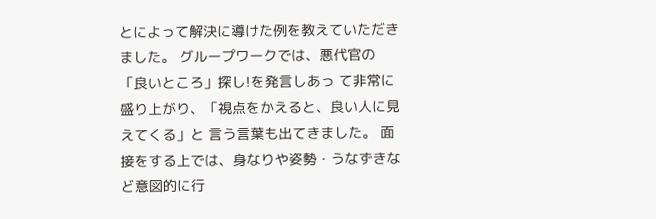とによって解決に導けた例を教えていただきました。 グループワークでは、悪代官の「良いところ」探し!を発言しあっ て非常に盛り上がり、「視点をかえると、良い人に見えてくる」と 言う言葉も出てきました。 面接をする上では、身なりや姿勢・うなずきなど意図的に行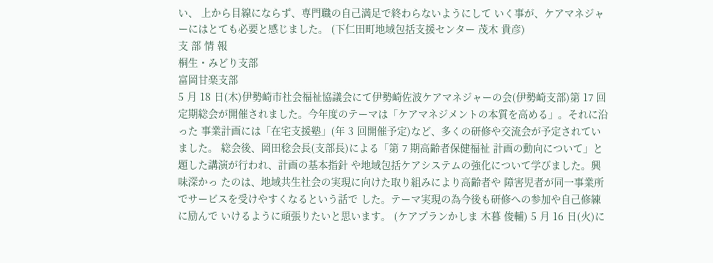い、 上から目線にならず、専門職の自己満足で終わらないようにして いく事が、ケアマネジャーにはとても必要と感じました。 (下仁田町地域包括支援センター 茂木 貴彦)
支 部 情 報
桐生・みどり支部
富岡甘楽支部
5 月 18 日(木)伊勢崎市社会福祉協議会にて伊勢崎佐波ケアマネジャーの会(伊勢崎支部)第 17 回定期総会が開催されました。今年度のテーマは「ケアマネジメントの本質を高める」。それに沿った 事業計画には「在宅支援塾」(年 3 回開催予定)など、多くの研修や交流会が予定されていました。 総会後、岡田稔会長(支部長)による「第 7 期高齢者保健福祉 計画の動向について」と題した講演が行われ、計画の基本指針 や地域包括ケアシステムの強化について学びました。興味深かっ たのは、地域共生社会の実現に向けた取り組みにより高齢者や 障害児者が同一事業所でサービスを受けやすくなるという話で した。テーマ実現の為今後も研修への参加や自己修練に励んで いけるように頑張りたいと思います。 (ケアプランかしま 木暮 俊輔) 5 月 16 日(火)に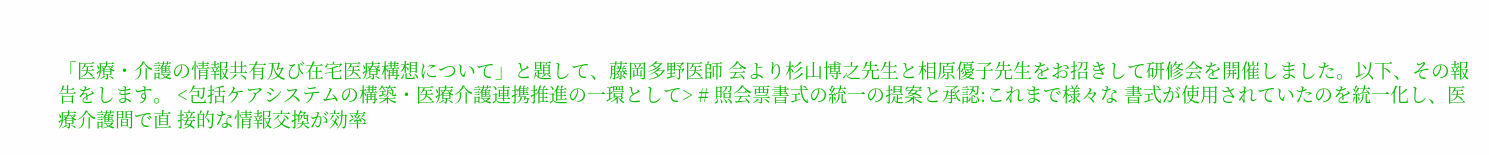「医療・介護の情報共有及び在宅医療構想について」と題して、藤岡多野医師 会より杉山博之先生と相原優子先生をお招きして研修会を開催しました。以下、その報告をします。 <包括ケアシステムの構築・医療介護連携推進の一環として> # 照会票書式の統一の提案と承認:これまで様々な 書式が使用されていたのを統一化し、医療介護間で直 接的な情報交換が効率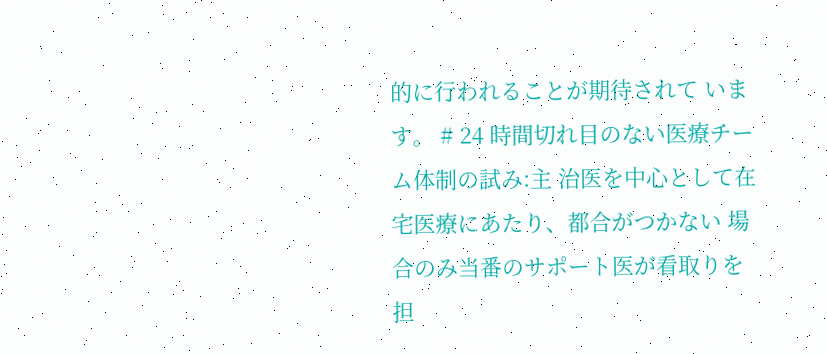的に行われることが期待されて います。 # 24 時間切れ目のない医療チーム体制の試み:主 治医を中心として在宅医療にあたり、都合がつかない 場合のみ当番のサポート医が看取りを担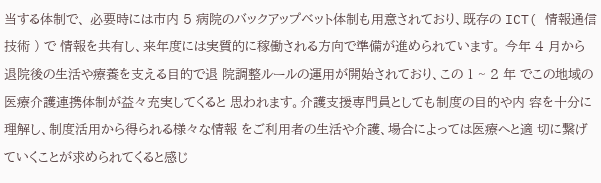当する体制で、 必要時には市内 5 病院のバックアップベット体制も用意されており、既存の ICT( 情報通信技術 ) で 情報を共有し、来年度には実質的に稼働される方向で準備が進められています。 今年 4 月から退院後の生活や療養を支える目的で退 院調整ルールの運用が開始されており、この 1 ~ 2 年 でこの地域の医療介護連携体制が益々充実してくると 思われます。介護支援専門員としても制度の目的や内 容を十分に理解し、制度活用から得られる様々な情報 をご利用者の生活や介護、場合によっては医療へと適 切に繋げていくことが求められてくると感じ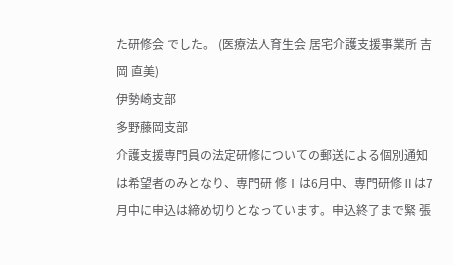た研修会 でした。 (医療法人育生会 居宅介護支援事業所 吉岡 直美)
伊勢崎支部
多野藤岡支部
介護支援専門員の法定研修についての郵送による個別通知は希望者のみとなり、専門研 修Ⅰは6月中、専門研修Ⅱは7月中に申込は締め切りとなっています。申込終了まで緊 張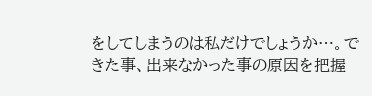をしてしまうのは私だけでしょうか…。できた事、出来なかった事の原因を把握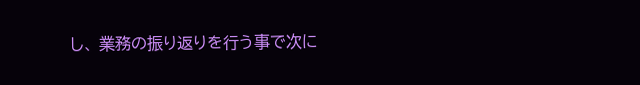し、 業務の振り返りを行う事で次に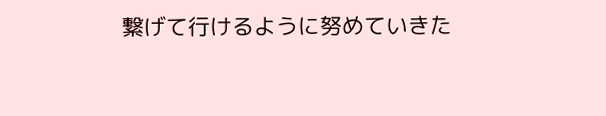繋げて行けるように努めていきた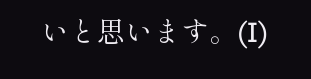いと思います。(I)